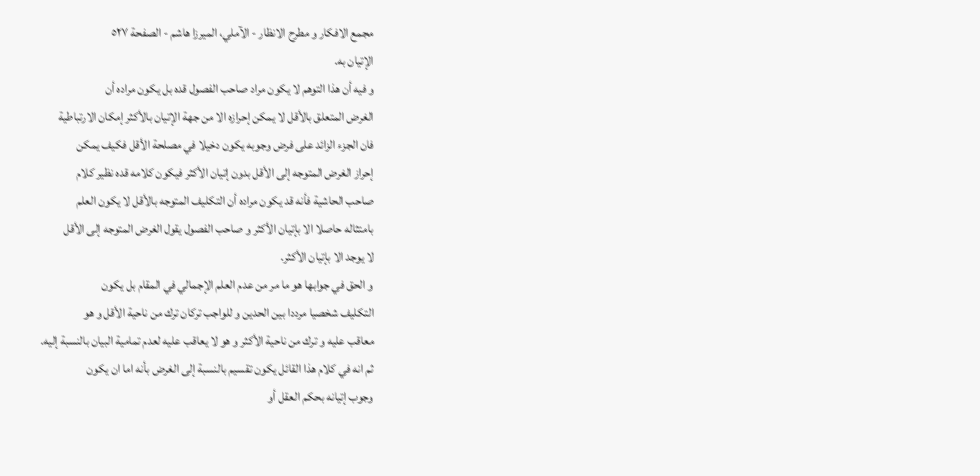مجمع الافكار و مطرح الانظار - الآملي، الميرزا هاشم - الصفحة ٥٢٧
الإتيان به.
و فيه أن هذا التوهم لا يكون مراد صاحب الفصول قده بل يكون مراده أن
الغرض المتعلق بالأقل لا يمكن إحرازه الا من جهة الإتيان بالأكثر إمكان الارتباطية
فان الجزء الزائد على فرض وجوبه يكون دخيلا في مصلحة الأقل فكيف يمكن
إحراز الغرض المتوجه إلى الأقل بدون إتيان الأكثر فيكون كلامه قده نظير كلام
صاحب الحاشية فأنه قد يكون مراده أن التكليف المتوجه بالأقل لا يكون العلم
بامتثاله حاصلا الا بإتيان الأكثر و صاحب الفصول يقول الغرض المتوجه إلى الأقل
لا يوجد الا بإتيان الأكثر.
و الحق في جوابها هو ما مر من عدم العلم الإجمالي في المقام بل يكون
التكليف شخصيا مرددا بين الحدين و للواجب تركان ترك من ناحية الأقل و هو
معاقب عليه و ترك من ناحية الأكثر و هو لا يعاقب عليه لعدم تمامية البيان بالنسبة إليه.
ثم انه في كلام هذا القائل يكون تقسيم بالنسبة إلى الغرض بأنه اما ان يكون
وجوب إتيانه بحكم العقل أو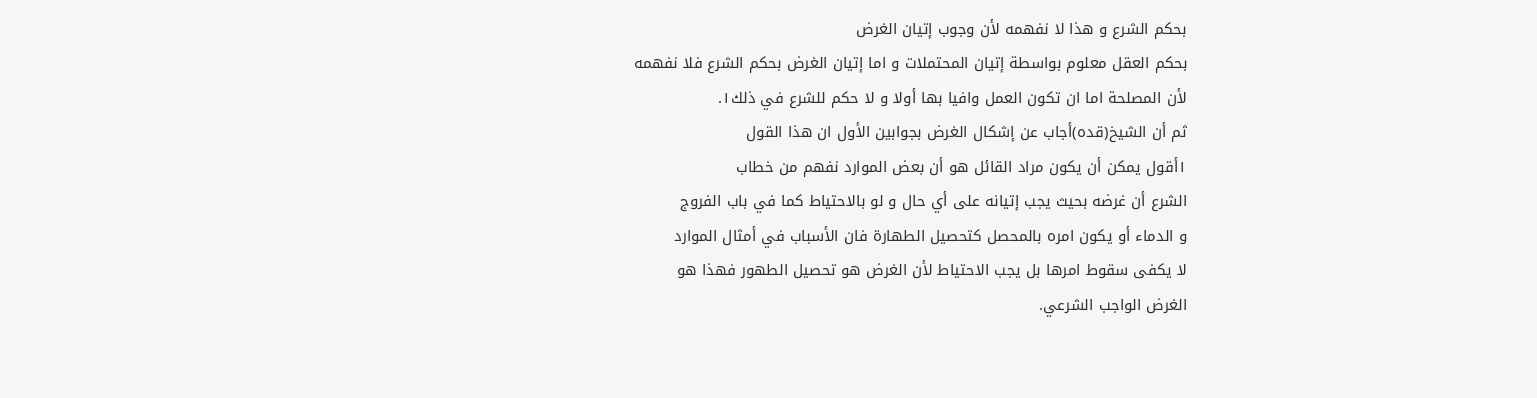بحكم الشرع و هذا لا نفهمه لأن وجوب إتيان الغرض
بحكم العقل معلوم بواسطة إتيان المحتملات و اما إتيان الغرض بحكم الشرع فلا نفهمه
لأن المصلحة اما ان تكون العمل وافيا بها أولا و لا حكم للشرع في ذلك١.
ثم أن الشيخ(قده)أجاب عن إشكال الغرض بجوابين الأول ان هذا القول
١أقول يمكن أن يكون مراد القائل هو أن بعض الموارد نفهم من خطاب
الشرع أن غرضه بحيث يجب إتيانه على أي حال و لو بالاحتياط كما في باب الفروج
و الدماء أو يكون امره بالمحصل كتحصيل الطهارة فان الأسباب في أمثال الموارد
لا يكفى سقوط امرها بل يجب الاحتياط لأن الغرض هو تحصيل الطهور فهذا هو
الغرض الواجب الشرعي.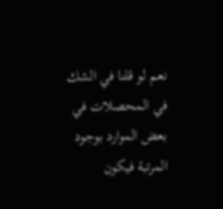نعم لو قلنا في الشك في المحصلات في بعض الموارد بوجود المرتبة فيكون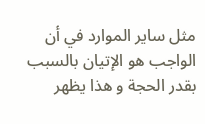مثل ساير الموارد في أن الواجب هو الإتيان بالسبب بقدر الحجة و هذا يظهر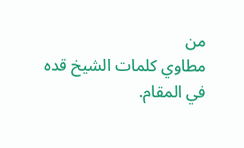من
مطاوي كلمات الشيخ قده في المقام.